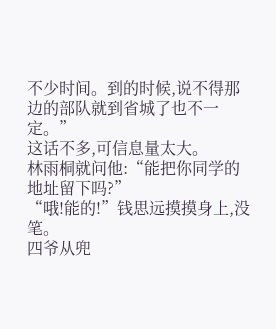不少时间。到的时候,说不得那边的部队就到省城了也不一定。”
这话不多,可信息量太大。
林雨桐就问他:“能把你同学的地址留下吗?”
“哦!能的!”钱思远摸摸身上,没笔。
四爷从兜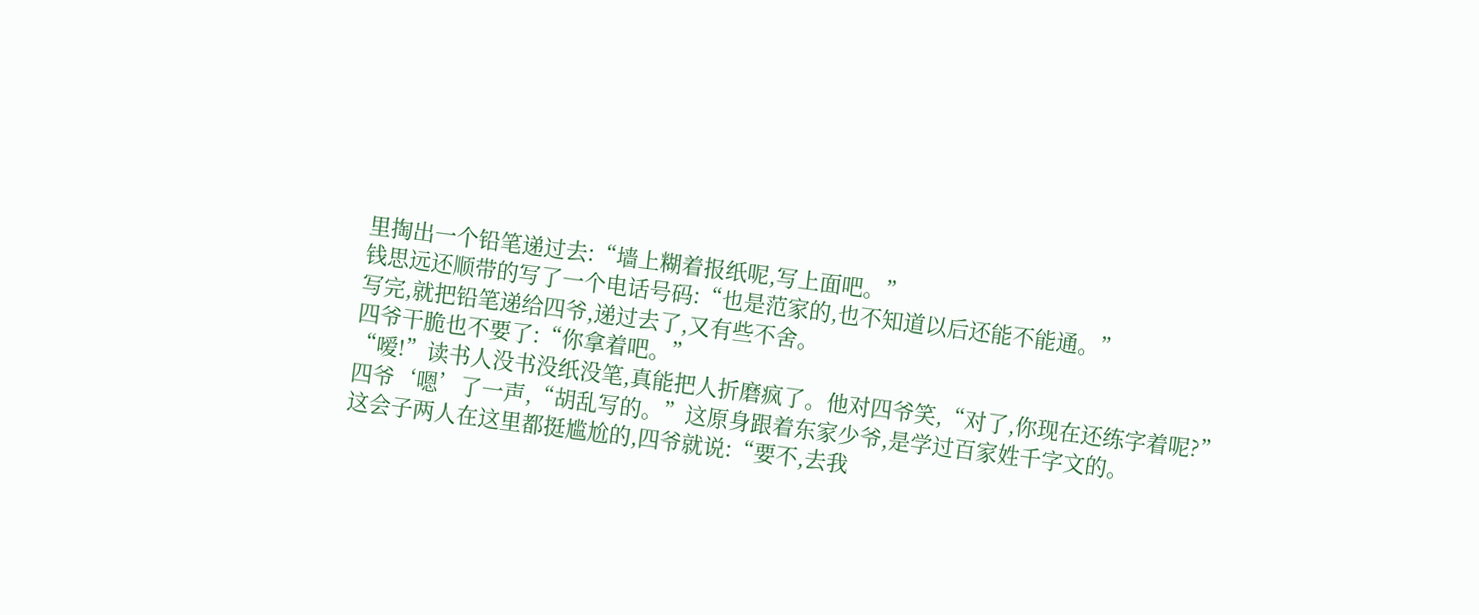里掏出一个铅笔递过去:“墙上糊着报纸呢,写上面吧。”
钱思远还顺带的写了一个电话号码:“也是范家的,也不知道以后还能不能通。”
写完,就把铅笔递给四爷,递过去了,又有些不舍。
四爷干脆也不要了:“你拿着吧。”
“嗳!”读书人没书没纸没笔,真能把人折磨疯了。他对四爷笑,“对了,你现在还练字着呢?”
四爷‘嗯’了一声,“胡乱写的。”这原身跟着东家少爷,是学过百家姓千字文的。
这会子两人在这里都挺尴尬的,四爷就说:“要不,去我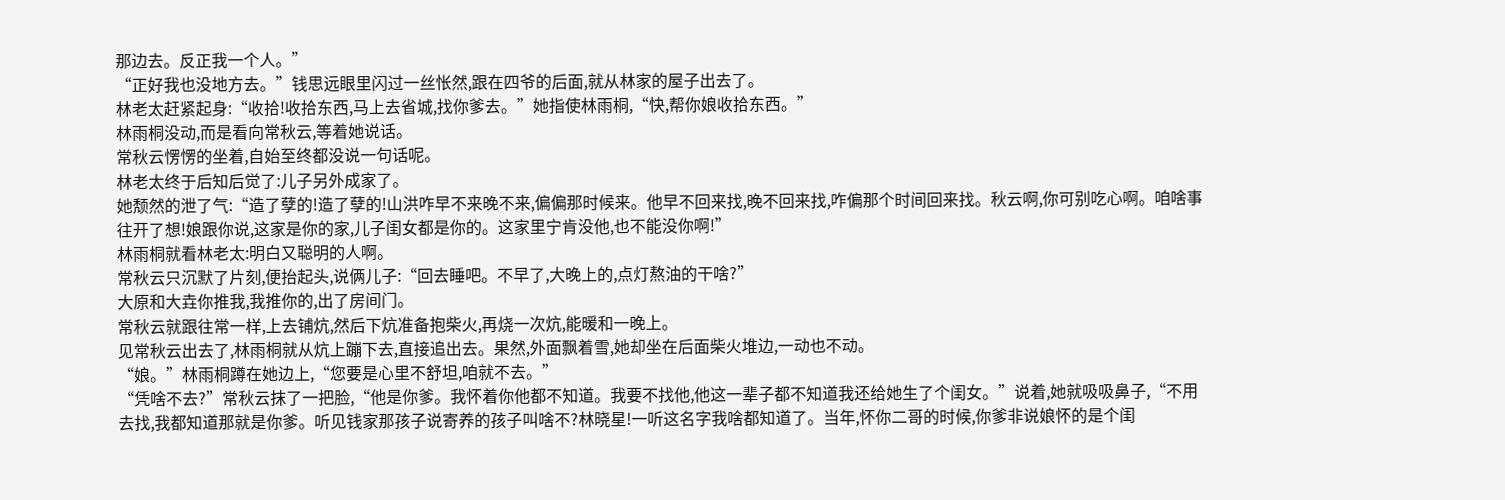那边去。反正我一个人。”
“正好我也没地方去。”钱思远眼里闪过一丝怅然,跟在四爷的后面,就从林家的屋子出去了。
林老太赶紧起身:“收拾!收拾东西,马上去省城,找你爹去。”她指使林雨桐,“快,帮你娘收拾东西。”
林雨桐没动,而是看向常秋云,等着她说话。
常秋云愣愣的坐着,自始至终都没说一句话呢。
林老太终于后知后觉了:儿子另外成家了。
她颓然的泄了气:“造了孽的!造了孽的!山洪咋早不来晚不来,偏偏那时候来。他早不回来找,晚不回来找,咋偏那个时间回来找。秋云啊,你可别吃心啊。咱啥事往开了想!娘跟你说,这家是你的家,儿子闺女都是你的。这家里宁肯没他,也不能没你啊!”
林雨桐就看林老太:明白又聪明的人啊。
常秋云只沉默了片刻,便抬起头,说俩儿子:“回去睡吧。不早了,大晚上的,点灯熬油的干啥?”
大原和大垚你推我,我推你的,出了房间门。
常秋云就跟往常一样,上去铺炕,然后下炕准备抱柴火,再烧一次炕,能暖和一晚上。
见常秋云出去了,林雨桐就从炕上蹦下去,直接追出去。果然,外面飘着雪,她却坐在后面柴火堆边,一动也不动。
“娘。”林雨桐蹲在她边上,“您要是心里不舒坦,咱就不去。”
“凭啥不去?”常秋云抹了一把脸,“他是你爹。我怀着你他都不知道。我要不找他,他这一辈子都不知道我还给她生了个闺女。”说着,她就吸吸鼻子,“不用去找,我都知道那就是你爹。听见钱家那孩子说寄养的孩子叫啥不?林晓星!一听这名字我啥都知道了。当年,怀你二哥的时候,你爹非说娘怀的是个闺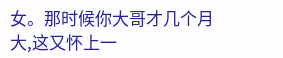女。那时候你大哥才几个月大,这又怀上一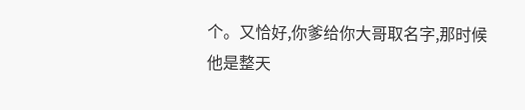个。又恰好,你爹给你大哥取名字,那时候他是整天